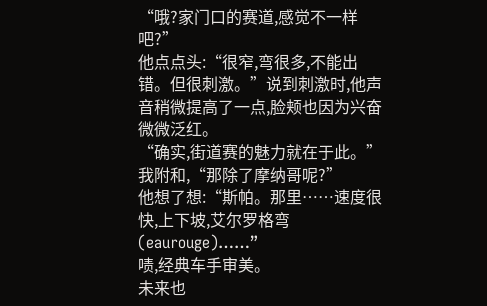“哦?家门口的赛道,感觉不一样吧?”
他点点头:“很窄,弯很多,不能出错。但很刺激。”说到刺激时,他声音稍微提高了一点,脸颊也因为兴奋微微泛红。
“确实,街道赛的魅力就在于此。”我附和,“那除了摩纳哥呢?”
他想了想:“斯帕。那里……速度很快,上下坡,艾尔罗格弯(eaurouge)……”
啧,经典车手审美。
未来也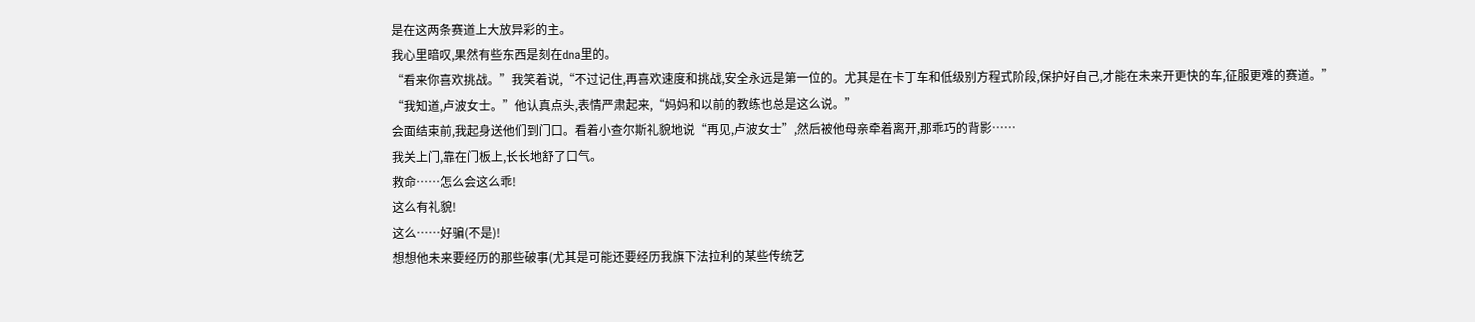是在这两条赛道上大放异彩的主。
我心里暗叹,果然有些东西是刻在dna里的。
“看来你喜欢挑战。”我笑着说,“不过记住,再喜欢速度和挑战,安全永远是第一位的。尤其是在卡丁车和低级别方程式阶段,保护好自己,才能在未来开更快的车,征服更难的赛道。”
“我知道,卢波女士。”他认真点头,表情严肃起来,“妈妈和以前的教练也总是这么说。”
会面结束前,我起身送他们到门口。看着小查尔斯礼貌地说“再见,卢波女士”,然后被他母亲牵着离开,那乖巧的背影……
我关上门,靠在门板上,长长地舒了口气。
救命……怎么会这么乖!
这么有礼貌!
这么……好骗(不是)!
想想他未来要经历的那些破事(尤其是可能还要经历我旗下法拉利的某些传统艺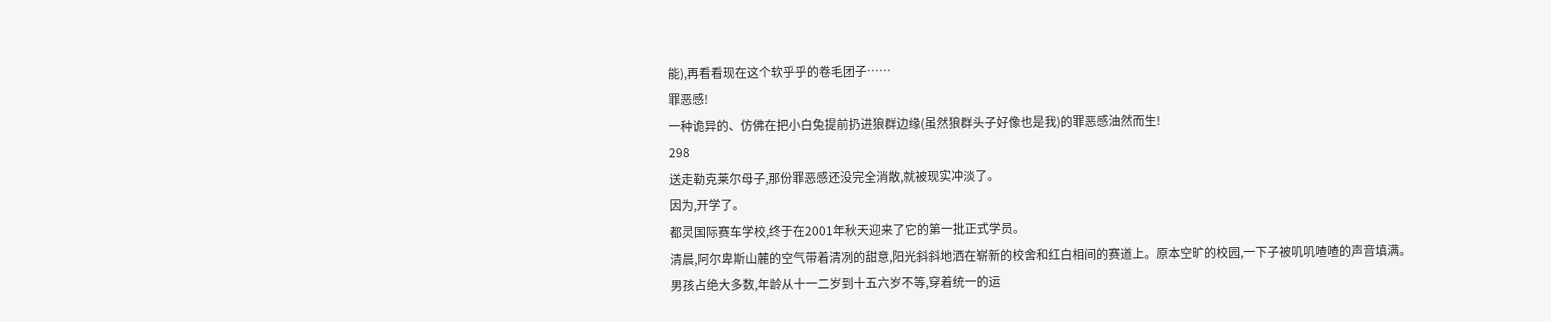能),再看看现在这个软乎乎的卷毛团子……
罪恶感!
一种诡异的、仿佛在把小白兔提前扔进狼群边缘(虽然狼群头子好像也是我)的罪恶感油然而生!
298
送走勒克莱尔母子,那份罪恶感还没完全消散,就被现实冲淡了。
因为,开学了。
都灵国际赛车学校,终于在2001年秋天迎来了它的第一批正式学员。
清晨,阿尔卑斯山麓的空气带着清冽的甜意,阳光斜斜地洒在崭新的校舍和红白相间的赛道上。原本空旷的校园,一下子被叽叽喳喳的声音填满。
男孩占绝大多数,年龄从十一二岁到十五六岁不等,穿着统一的运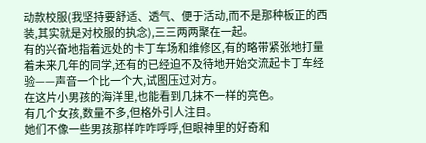动款校服(我坚持要舒适、透气、便于活动,而不是那种板正的西装,其实就是对校服的执念),三三两两聚在一起。
有的兴奋地指着远处的卡丁车场和维修区,有的略带紧张地打量着未来几年的同学,还有的已经迫不及待地开始交流起卡丁车经验——声音一个比一个大,试图压过对方。
在这片小男孩的海洋里,也能看到几抹不一样的亮色。
有几个女孩,数量不多,但格外引人注目。
她们不像一些男孩那样咋咋呼呼,但眼神里的好奇和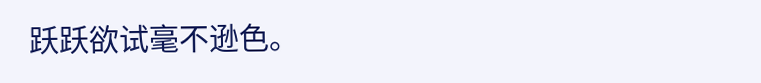跃跃欲试毫不逊色。